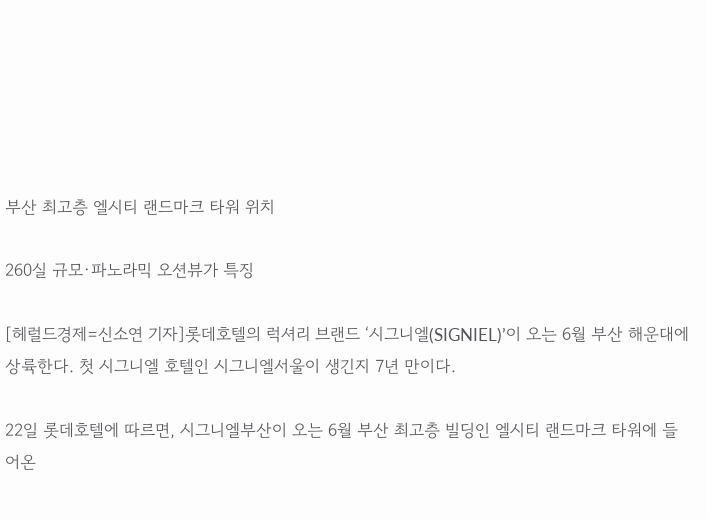부산 최고층 엘시티 랜드마크 타워 위치

260실 규모·파노라믹 오션뷰가 특징

[헤럴드경제=신소연 기자]롯데호텔의 럭셔리 브랜드 ‘시그니엘(SIGNIEL)’이 오는 6월 부산 해운대에 상륙한다. 첫 시그니엘 호텔인 시그니엘서울이 생긴지 7년 만이다.

22일 롯데호텔에 따르면, 시그니엘부산이 오는 6월 부산 최고층 빌딩인 엘시티 랜드마크 타워에 들어온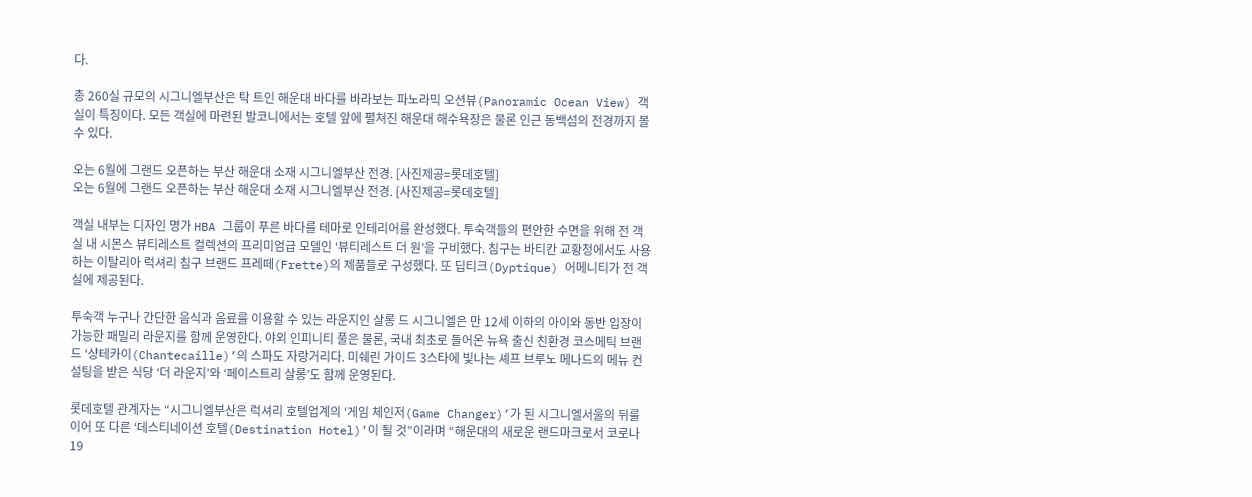다.

총 260실 규모의 시그니엘부산은 탁 트인 해운대 바다를 바라보는 파노라믹 오션뷰(Panoramic Ocean View) 객실이 특징이다. 모든 객실에 마련된 발코니에서는 호텔 앞에 펼쳐진 해운대 해수욕장은 물론 인근 동백섬의 전경까지 볼 수 있다.

오는 6월에 그랜드 오픈하는 부산 해운대 소재 시그니엘부산 전경. [사진제공=롯데호텔]
오는 6월에 그랜드 오픈하는 부산 해운대 소재 시그니엘부산 전경. [사진제공=롯데호텔]

객실 내부는 디자인 명가 HBA 그룹이 푸른 바다를 테마로 인테리어를 완성했다. 투숙객들의 편안한 수면을 위해 전 객실 내 시몬스 뷰티레스트 컬렉션의 프리미엄급 모델인 ‘뷰티레스트 더 원’을 구비했다. 침구는 바티칸 교황청에서도 사용하는 이탈리아 럭셔리 침구 브랜드 프레떼(Frette)의 제품들로 구성했다. 또 딥티크(Dyptique) 어메니티가 전 객실에 제공된다.

투숙객 누구나 간단한 음식과 음료를 이용할 수 있는 라운지인 살롱 드 시그니엘은 만 12세 이하의 아이와 동반 입장이 가능한 패밀리 라운지를 함께 운영한다. 야외 인피니티 풀은 물론, 국내 최초로 들어온 뉴욕 출신 친환경 코스메틱 브랜드 ‘샹테카이(Chantecaille)’의 스파도 자랑거리다. 미쉐린 가이드 3스타에 빛나는 셰프 브루노 메나드의 메뉴 컨설팅을 받은 식당 ‘더 라운지’와 ‘페이스트리 살롱’도 함께 운영된다.

롯데호텔 관계자는 “시그니엘부산은 럭셔리 호텔업계의 ‘게임 체인저(Game Changer)’가 된 시그니엘서울의 뒤를 이어 또 다른 ‘데스티네이션 호텔(Destination Hotel)’이 될 것”이라며 “해운대의 새로운 랜드마크로서 코로나19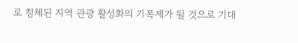로 침체된 지역 관광 활성화의 기폭제가 될 것으로 기대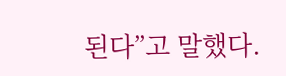된다”고 말했다.